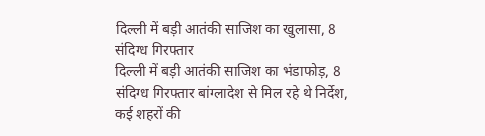दिल्ली में बड़ी आतंकी साजिश का खुलासा, 8 संदिग्ध गिरफ्तार
दिल्ली में बड़ी आतंकी साजिश का भंडाफोड़, 8 संदिग्ध गिरफ्तार बांग्लादेश से मिल रहे थे निर्देश, कई शहरों की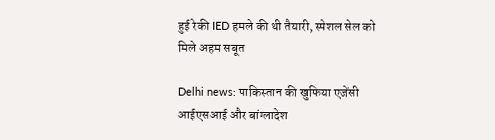हुई रेकी IED हमले की थी तैयारी, स्पेशल सेल को मिले अहम सबूत

Delhi news: पाकिस्तान की खुफिया एजेंसी आईएसआई और बांग्लादेश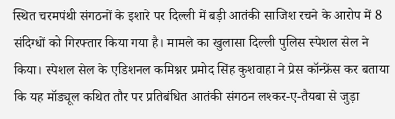स्थित चरमपंथी संगठनों के इशारे पर दिल्ली में बड़ी आतंकी साजिश रचने के आरोप में 8 संदिग्धों को गिरफ्तार किया गया है। मामले का खुलासा दिल्ली पुलिस स्पेशल सेल ने किया। स्पेशल सेल के एडिशनल कमिश्नर प्रमोद सिंह कुशवाहा ने प्रेस कॉन्फ्रेंस कर बताया कि यह मॉड्यूल कथित तौर पर प्रतिबंधित आतंकी संगठन लश्कर-ए-तैयबा से जुड़ा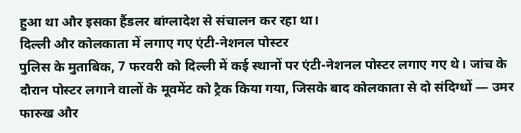हुआ था और इसका हैंडलर बांग्लादेश से संचालन कर रहा था।
दिल्ली और कोलकाता में लगाए गए एंटी-नेशनल पोस्टर
पुलिस के मुताबिक, 7 फरवरी को दिल्ली में कई स्थानों पर एंटी-नेशनल पोस्टर लगाए गए थे। जांच के दौरान पोस्टर लगाने वालों के मूवमेंट को ट्रैक किया गया, जिसके बाद कोलकाता से दो संदिग्धों — उमर फारुख और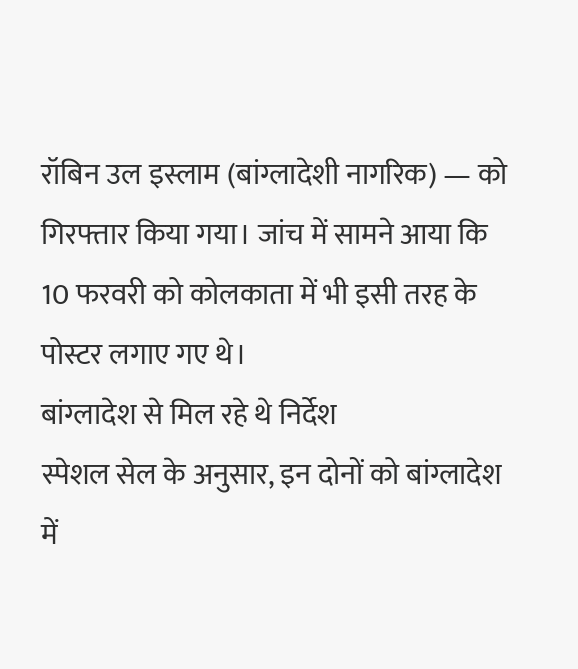रॉबिन उल इस्लाम (बांग्लादेशी नागरिक) — को गिरफ्तार किया गया। जांच में सामने आया कि 10 फरवरी को कोलकाता में भी इसी तरह के पोस्टर लगाए गए थे।
बांग्लादेश से मिल रहे थे निर्देश
स्पेशल सेल के अनुसार, इन दोनों को बांग्लादेश में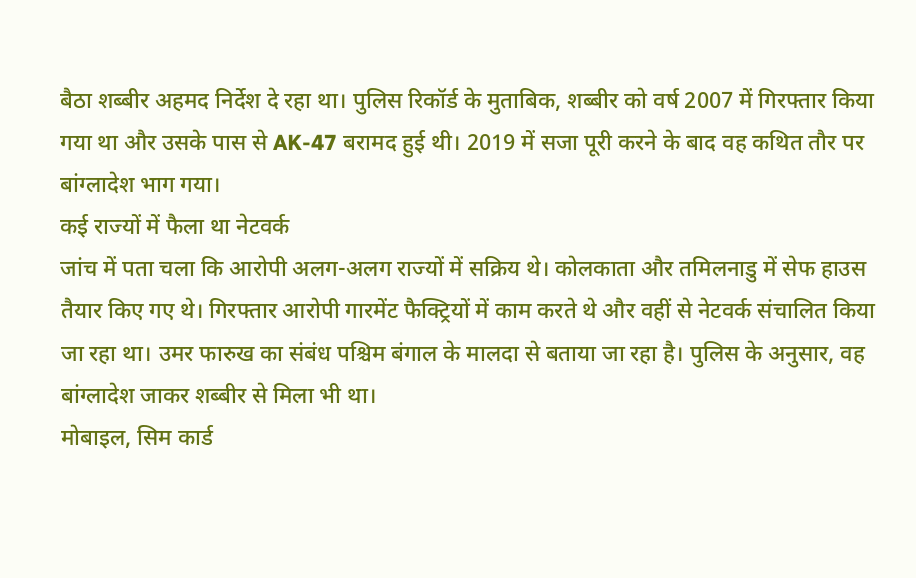बैठा शब्बीर अहमद निर्देश दे रहा था। पुलिस रिकॉर्ड के मुताबिक, शब्बीर को वर्ष 2007 में गिरफ्तार किया गया था और उसके पास से AK-47 बरामद हुई थी। 2019 में सजा पूरी करने के बाद वह कथित तौर पर बांग्लादेश भाग गया।
कई राज्यों में फैला था नेटवर्क
जांच में पता चला कि आरोपी अलग-अलग राज्यों में सक्रिय थे। कोलकाता और तमिलनाडु में सेफ हाउस तैयार किए गए थे। गिरफ्तार आरोपी गारमेंट फैक्ट्रियों में काम करते थे और वहीं से नेटवर्क संचालित किया जा रहा था। उमर फारुख का संबंध पश्चिम बंगाल के मालदा से बताया जा रहा है। पुलिस के अनुसार, वह बांग्लादेश जाकर शब्बीर से मिला भी था।
मोबाइल, सिम कार्ड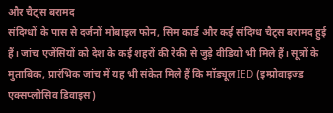और चैट्स बरामद
संदिग्धों के पास से दर्जनों मोबाइल फोन, सिम कार्ड और कई संदिग्ध चैट्स बरामद हुई हैं। जांच एजेंसियों को देश के कई शहरों की रेकी से जुड़े वीडियो भी मिले हैं। सूत्रों के मुताबिक, प्रारंभिक जांच में यह भी संकेत मिले हैं कि मॉड्यूल IED (इम्प्रोवाइज्ड एक्सप्लोसिव डिवाइस)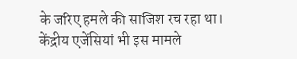के जरिए हमले की साजिश रच रहा था। केंद्रीय एजेंसियां भी इस मामले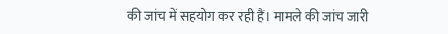की जांच में सहयोग कर रही हैं। मामले की जांच जारी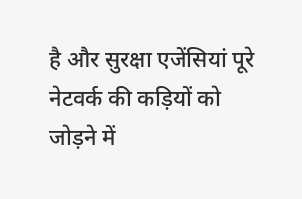है और सुरक्षा एजेंसियां पूरे नेटवर्क की कड़ियों को जोड़ने में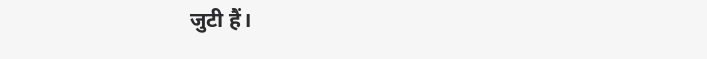जुटी हैं।